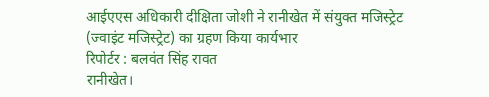आईएएस अधिकारी दीक्षिता जोशी ने रानीखेत में संयुक्त मजिस्ट्रेट (ज्वाइंट मजिस्ट्रेट) का ग्रहण किया कार्यभार
रिपोर्टर : बलवंत सिंह रावत
रानीखेत।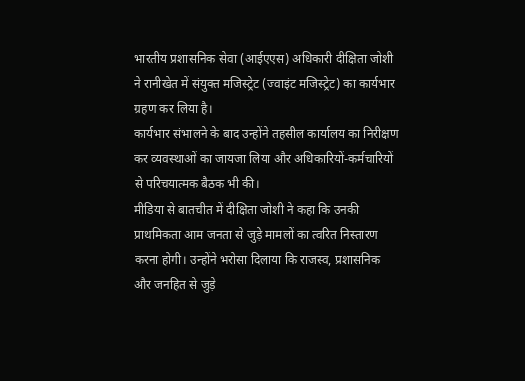भारतीय प्रशासनिक सेवा (आईएएस) अधिकारी दीक्षिता जोशी ने रानीखेत में संयुक्त मजिस्ट्रेट (ज्वाइंट मजिस्ट्रेट) का कार्यभार ग्रहण कर लिया है।
कार्यभार संभालने के बाद उन्होंने तहसील कार्यालय का निरीक्षण कर व्यवस्थाओं का जायजा लिया और अधिकारियों-कर्मचारियों से परिचयात्मक बैठक भी की।
मीडिया से बातचीत में दीक्षिता जोशी ने कहा कि उनकी प्राथमिकता आम जनता से जुड़े मामलों का त्वरित निस्तारण करना होगी। उन्होंने भरोसा दिलाया कि राजस्व, प्रशासनिक और जनहित से जुड़े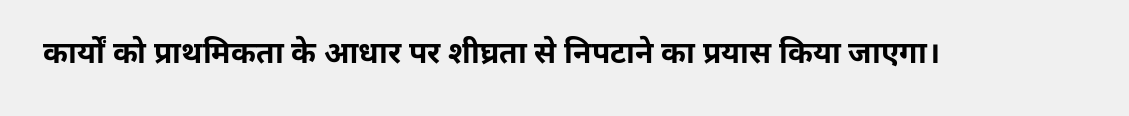कार्यों को प्राथमिकता के आधार पर शीघ्रता से निपटाने का प्रयास किया जाएगा।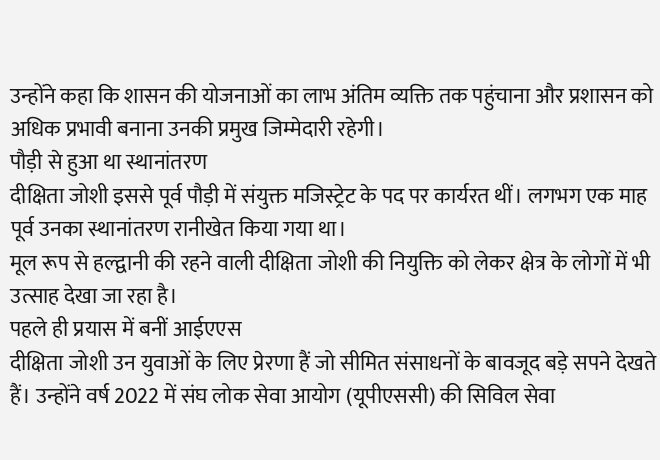उन्होंने कहा कि शासन की योजनाओं का लाभ अंतिम व्यक्ति तक पहुंचाना और प्रशासन को अधिक प्रभावी बनाना उनकी प्रमुख जिम्मेदारी रहेगी।
पौड़ी से हुआ था स्थानांतरण
दीक्षिता जोशी इससे पूर्व पौड़ी में संयुक्त मजिस्ट्रेट के पद पर कार्यरत थीं। लगभग एक माह पूर्व उनका स्थानांतरण रानीखेत किया गया था।
मूल रूप से हल्द्वानी की रहने वाली दीक्षिता जोशी की नियुक्ति को लेकर क्षेत्र के लोगों में भी उत्साह देखा जा रहा है।
पहले ही प्रयास में बनीं आईएएस
दीक्षिता जोशी उन युवाओं के लिए प्रेरणा हैं जो सीमित संसाधनों के बावजूद बड़े सपने देखते हैं। उन्होंने वर्ष 2022 में संघ लोक सेवा आयोग (यूपीएससी) की सिविल सेवा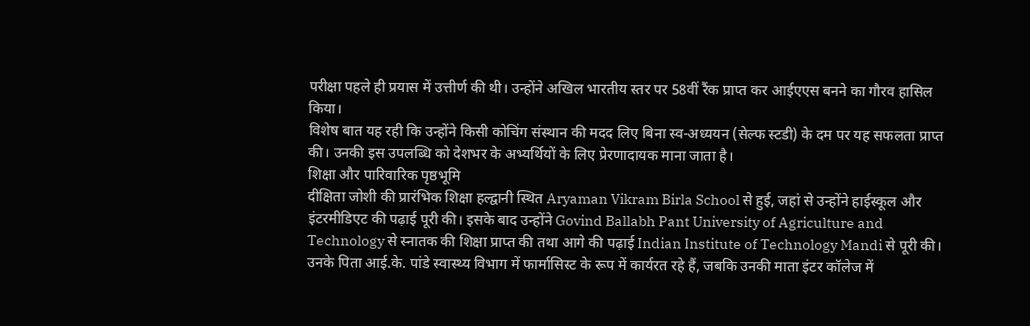परीक्षा पहले ही प्रयास में उत्तीर्ण की थी। उन्होंने अखिल भारतीय स्तर पर 58वीं रैंक प्राप्त कर आईएएस बनने का गौरव हासिल किया।
विशेष बात यह रही कि उन्होंने किसी कोचिंग संस्थान की मदद लिए बिना स्व-अध्ययन (सेल्फ स्टडी) के दम पर यह सफलता प्राप्त की। उनकी इस उपलब्धि को देशभर के अभ्यर्थियों के लिए प्रेरणादायक माना जाता है।
शिक्षा और पारिवारिक पृष्ठभूमि
दीक्षिता जोशी की प्रारंभिक शिक्षा हल्द्वानी स्थित Aryaman Vikram Birla School से हुई, जहां से उन्होंने हाईस्कूल और इंटरमीडिएट की पढ़ाई पूरी की। इसके बाद उन्होंने Govind Ballabh Pant University of Agriculture and Technology से स्नातक की शिक्षा प्राप्त की तथा आगे की पढ़ाई Indian Institute of Technology Mandi से पूरी की।
उनके पिता आई.के. पांडे स्वास्थ्य विभाग में फार्मासिस्ट के रूप में कार्यरत रहे हैं, जबकि उनकी माता इंटर कॉलेज में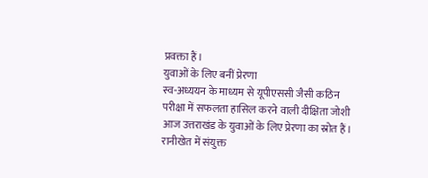प्रवक्ता हैं।
युवाओं के लिए बनीं प्रेरणा
स्व-अध्ययन के माध्यम से यूपीएससी जैसी कठिन परीक्षा में सफलता हासिल करने वाली दीक्षिता जोशी आज उत्तराखंड के युवाओं के लिए प्रेरणा का स्रोत हैं।
रानीखेत में संयुक्त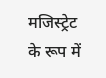मजिस्ट्रेट के रूप में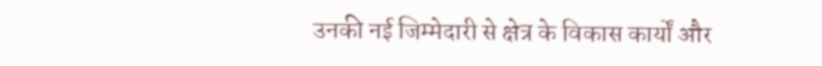उनकी नई जिम्मेदारी से क्षेत्र के विकास कार्यों और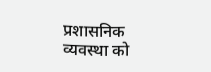प्रशासनिक व्यवस्था को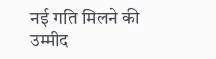नई गति मिलने की उम्मीद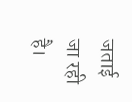जताई जा रही है।